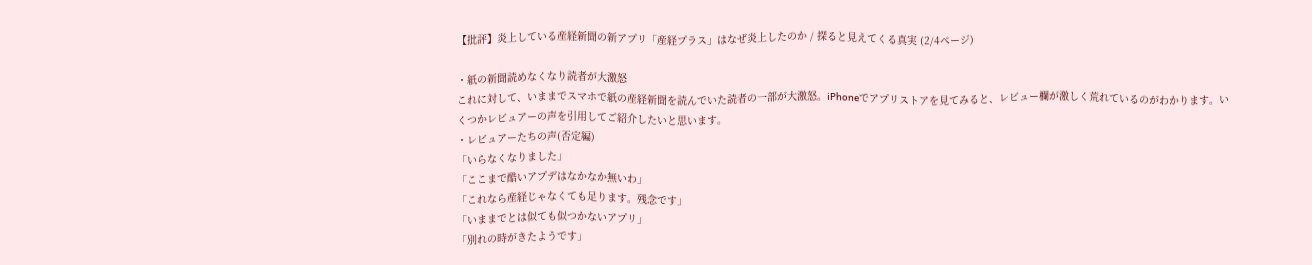【批評】炎上している産経新聞の新アプリ「産経プラス」はなぜ炎上したのか / 探ると見えてくる真実 (2/4ページ)

・紙の新聞読めなくなり読者が大激怒
これに対して、いままでスマホで紙の産経新聞を読んでいた読者の一部が大激怒。iPhoneでアプリストアを見てみると、レビュー欄が激しく荒れているのがわかります。いくつかレビュアーの声を引用してご紹介したいと思います。
・レビュアーたちの声(否定編)
「いらなくなりました」
「ここまで酷いアプデはなかなか無いわ」
「これなら産経じゃなくても足ります。残念です」
「いままでとは似ても似つかないアプリ」
「別れの時がきたようです」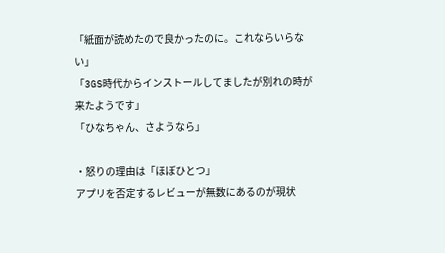「紙面が読めたので良かったのに。これならいらない」
「3GS時代からインストールしてましたが別れの時が来たようです」
「ひなちゃん、さようなら」

・怒りの理由は「ほぼひとつ」
アプリを否定するレビューが無数にあるのが現状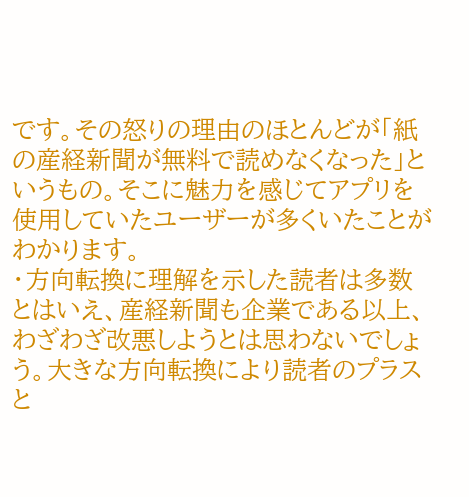です。その怒りの理由のほとんどが「紙の産経新聞が無料で読めなくなった」というもの。そこに魅力を感じてアプリを使用していたユーザーが多くいたことがわかります。
・方向転換に理解を示した読者は多数
とはいえ、産経新聞も企業である以上、わざわざ改悪しようとは思わないでしょう。大きな方向転換により読者のプラスと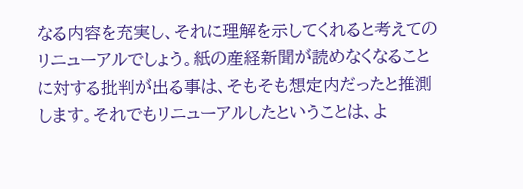なる内容を充実し、それに理解を示してくれると考えてのリニューアルでしょう。紙の産経新聞が読めなくなることに対する批判が出る事は、そもそも想定内だったと推測します。それでもリニューアルしたということは、よ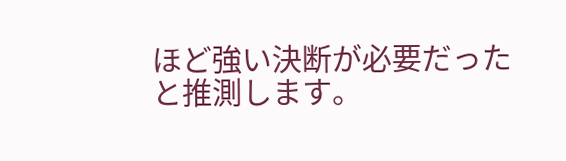ほど強い決断が必要だったと推測します。